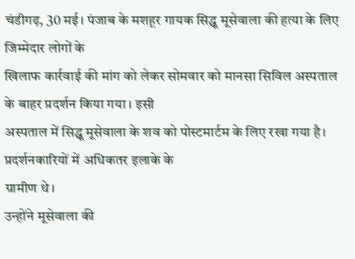चंडीगढ़, 30 मई। पंजाब के मशहूर गायक सिद्धू मूसेवाला की हत्या के लिए जिम्मेदार लोगों के
खिलाफ कार्रवाई की मांग को लेकर सोमवार को मानसा सिविल अस्पताल के बाहर प्रदर्शन किया गया। इसी
अस्पताल में सिद्धू मूसेवाला के शव को पोस्टमार्टम के लिए रखा गया है। प्रदर्शनकारियों में अधिकतर इलाके के
ग्रामीण थे।
उन्होंने मूसेवाला की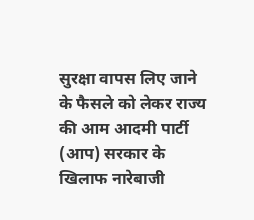सुरक्षा वापस लिए जाने के फैसले को लेकर राज्य की आम आदमी पार्टी (आप) सरकार के
खिलाफ नारेबाजी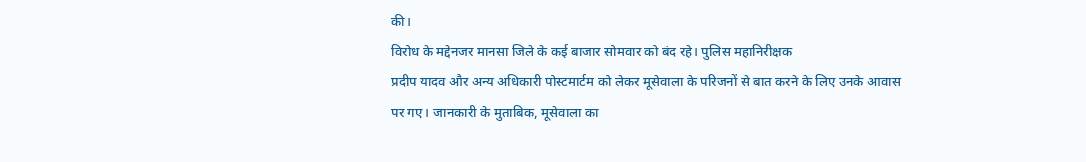की।
विरोध के मद्देनजर मानसा जिले के कई बाजार सोमवार को बंद रहे। पुलिस महानिरीक्षक
प्रदीप यादव और अन्य अधिकारी पोस्टमार्टम को लेकर मूसेवाला के परिजनों से बात करने के लिए उनके आवास
पर गए। जानकारी के मुताबिक, मूसेवाला का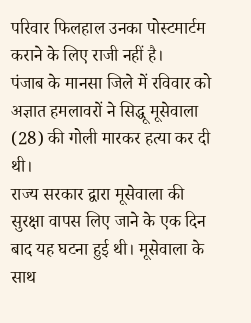परिवार फिलहाल उनका पोस्टमार्टम कराने के लिए राजी नहीं है।
पंजाब के मानसा जिले में रविवार को अज्ञात हमलावरों ने सिद्धू मूसेवाला (28) की गोली मारकर हत्या कर दी
थी।
राज्य सरकार द्वारा मूसेवाला की सुरक्षा वापस लिए जाने के एक दिन बाद यह घटना हुई थी। मूसेवाला के साथ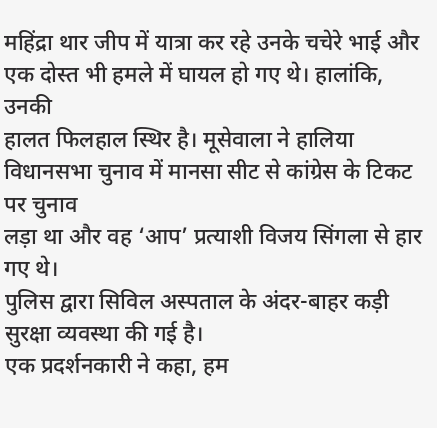महिंद्रा थार जीप में यात्रा कर रहे उनके चचेरे भाई और एक दोस्त भी हमले में घायल हो गए थे। हालांकि, उनकी
हालत फिलहाल स्थिर है। मूसेवाला ने हालिया विधानसभा चुनाव में मानसा सीट से कांग्रेस के टिकट पर चुनाव
लड़ा था और वह ‘आप’ प्रत्याशी विजय सिंगला से हार गए थे।
पुलिस द्वारा सिविल अस्पताल के अंदर-बाहर कड़ी
सुरक्षा व्यवस्था की गई है।
एक प्रदर्शनकारी ने कहा, हम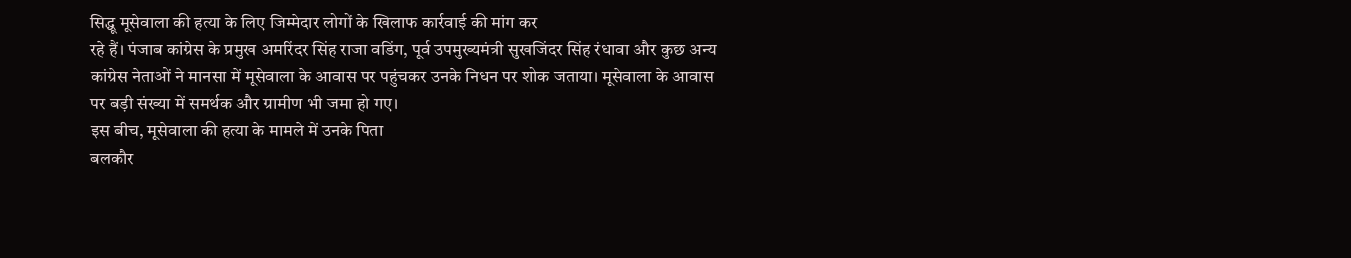सिद्धू मूसेवाला की हत्या के लिए जिम्मेदार लोगों के खिलाफ कार्रवाई की मांग कर
रहे हैं। पंजाब कांग्रेस के प्रमुख अमरिंदर सिंह राजा वडिंग, पूर्व उपमुख्यमंत्री सुखजिंदर सिंह रंधावा और कुछ अन्य
कांग्रेस नेताओं ने मानसा में मूसेवाला के आवास पर पहुंचकर उनके निधन पर शोक जताया। मूसेवाला के आवास
पर बड़ी संख्या में समर्थक और ग्रामीण भी जमा हो गए।
इस बीच, मूसेवाला की हत्या के मामले में उनके पिता
बलकौर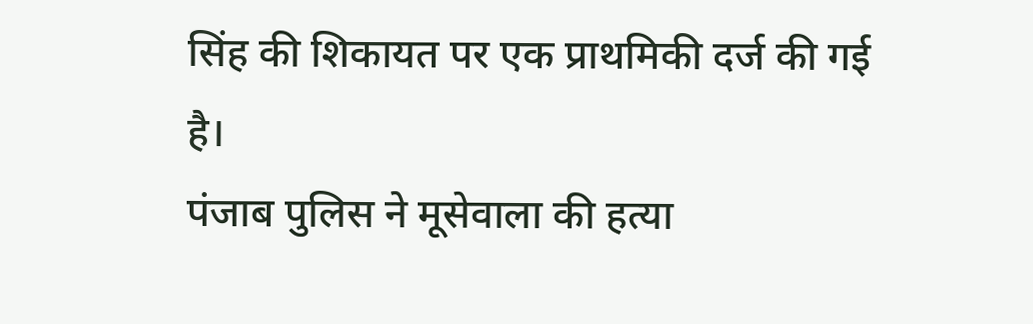सिंह की शिकायत पर एक प्राथमिकी दर्ज की गई है।
पंजाब पुलिस ने मूसेवाला की हत्या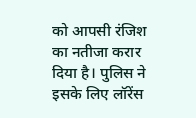को आपसी रंजिश का नतीजा करार दिया है। पुलिस ने इसके लिए लॉरेंस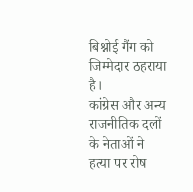बिश्नोई गैंग को जिम्मेदार ठहराया है।
कांग्रेस और अन्य राजनीतिक दलों के नेताओं ने हत्या पर रोष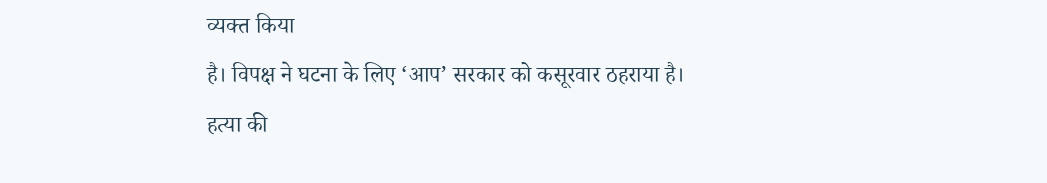व्यक्त किया
है। विपक्ष ने घटना के लिए ‘आप’ सरकार को कसूरवार ठहराया है।
हत्या की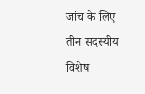जांच के लिए तीन सदस्यीय विशेष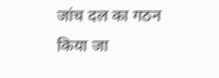जांच दल का गठन किया जा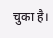चुका है।